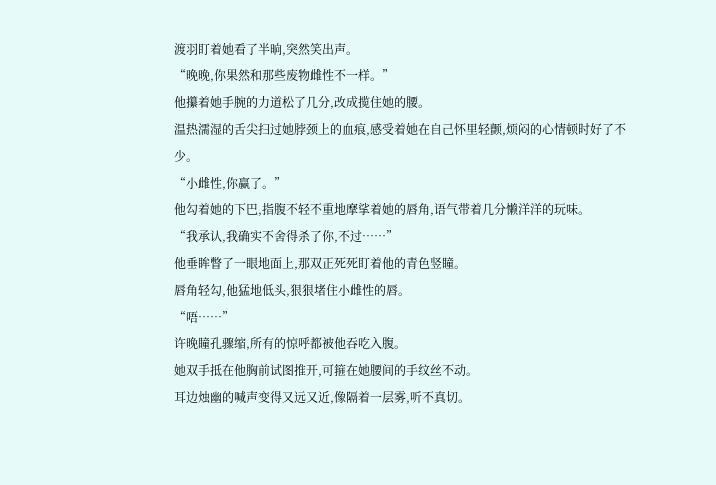渡羽盯着她看了半晌,突然笑出声。
“晚晚,你果然和那些废物雌性不一样。”
他攥着她手腕的力道松了几分,改成揽住她的腰。
温热濡湿的舌尖扫过她脖颈上的血痕,感受着她在自己怀里轻颤,烦闷的心情顿时好了不少。
“小雌性,你赢了。”
他勾着她的下巴,指腹不轻不重地摩挲着她的唇角,语气带着几分懒洋洋的玩味。
“我承认,我确实不舍得杀了你,不过……”
他垂眸瞥了一眼地面上,那双正死死盯着他的青色竖瞳。
唇角轻勾,他猛地低头,狠狠堵住小雌性的唇。
“唔……”
许晚瞳孔骤缩,所有的惊呼都被他吞吃入腹。
她双手抵在他胸前试图推开,可箍在她腰间的手纹丝不动。
耳边烛幽的喊声变得又远又近,像隔着一层雾,听不真切。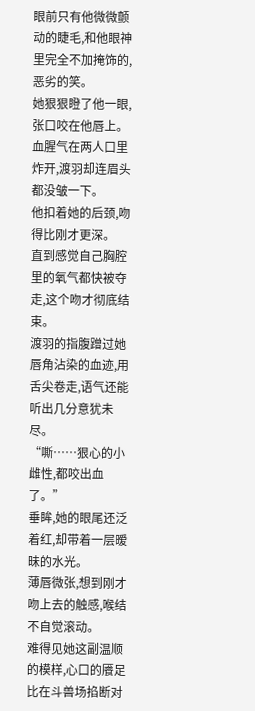眼前只有他微微颤动的睫毛,和他眼神里完全不加掩饰的,恶劣的笑。
她狠狠瞪了他一眼,张口咬在他唇上。
血腥气在两人口里炸开,渡羽却连眉头都没皱一下。
他扣着她的后颈,吻得比刚才更深。
直到感觉自己胸腔里的氧气都快被夺走,这个吻才彻底结束。
渡羽的指腹蹭过她唇角沾染的血迹,用舌尖卷走,语气还能听出几分意犹未尽。
“嘶……狠心的小雌性,都咬出血了。”
垂眸,她的眼尾还泛着红,却带着一层暧昧的水光。
薄唇微张,想到刚才吻上去的触感,喉结不自觉滚动。
难得见她这副温顺的模样,心口的餍足比在斗兽场掐断对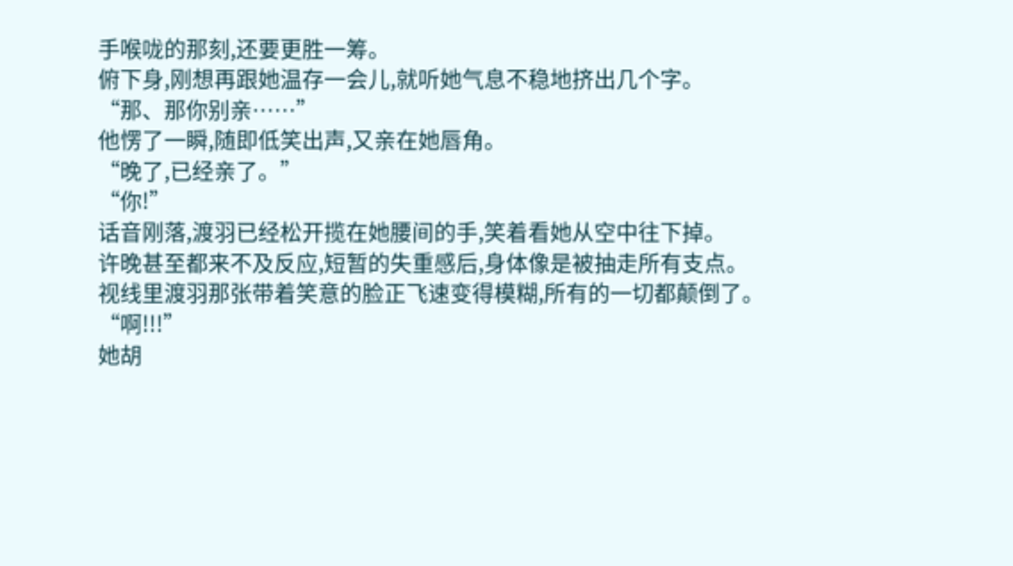手喉咙的那刻,还要更胜一筹。
俯下身,刚想再跟她温存一会儿,就听她气息不稳地挤出几个字。
“那、那你别亲……”
他愣了一瞬,随即低笑出声,又亲在她唇角。
“晚了,已经亲了。”
“你!”
话音刚落,渡羽已经松开揽在她腰间的手,笑着看她从空中往下掉。
许晚甚至都来不及反应,短暂的失重感后,身体像是被抽走所有支点。
视线里渡羽那张带着笑意的脸正飞速变得模糊,所有的一切都颠倒了。
“啊!!!”
她胡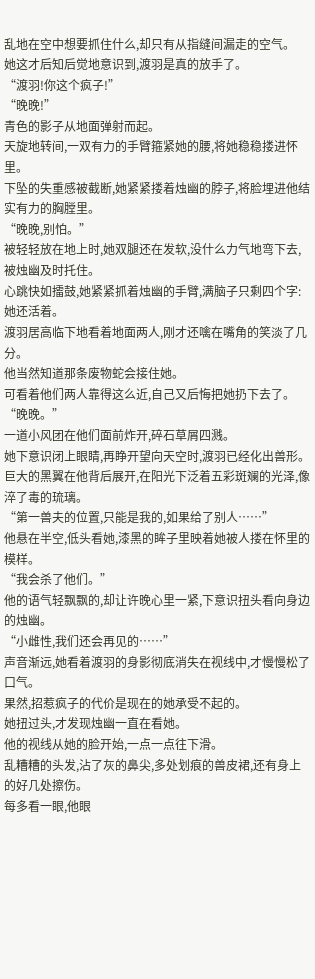乱地在空中想要抓住什么,却只有从指缝间漏走的空气。
她这才后知后觉地意识到,渡羽是真的放手了。
“渡羽!你这个疯子!”
“晚晚!”
青色的影子从地面弹射而起。
天旋地转间,一双有力的手臂箍紧她的腰,将她稳稳搂进怀里。
下坠的失重感被截断,她紧紧搂着烛幽的脖子,将脸埋进他结实有力的胸膛里。
“晚晚,别怕。”
被轻轻放在地上时,她双腿还在发软,没什么力气地弯下去,被烛幽及时托住。
心跳快如擂鼓,她紧紧抓着烛幽的手臂,满脑子只剩四个字:她还活着。
渡羽居高临下地看着地面两人,刚才还噙在嘴角的笑淡了几分。
他当然知道那条废物蛇会接住她。
可看着他们两人靠得这么近,自己又后悔把她扔下去了。
“晚晚。”
一道小风团在他们面前炸开,碎石草屑四溅。
她下意识闭上眼睛,再睁开望向天空时,渡羽已经化出兽形。
巨大的黑翼在他背后展开,在阳光下泛着五彩斑斓的光泽,像淬了毒的琉璃。
“第一兽夫的位置,只能是我的,如果给了别人……”
他悬在半空,低头看她,漆黑的眸子里映着她被人搂在怀里的模样。
“我会杀了他们。”
他的语气轻飘飘的,却让许晚心里一紧,下意识扭头看向身边的烛幽。
“小雌性,我们还会再见的……”
声音渐远,她看着渡羽的身影彻底消失在视线中,才慢慢松了口气。
果然,招惹疯子的代价是现在的她承受不起的。
她扭过头,才发现烛幽一直在看她。
他的视线从她的脸开始,一点一点往下滑。
乱糟糟的头发,沾了灰的鼻尖,多处划痕的兽皮裙,还有身上的好几处擦伤。
每多看一眼,他眼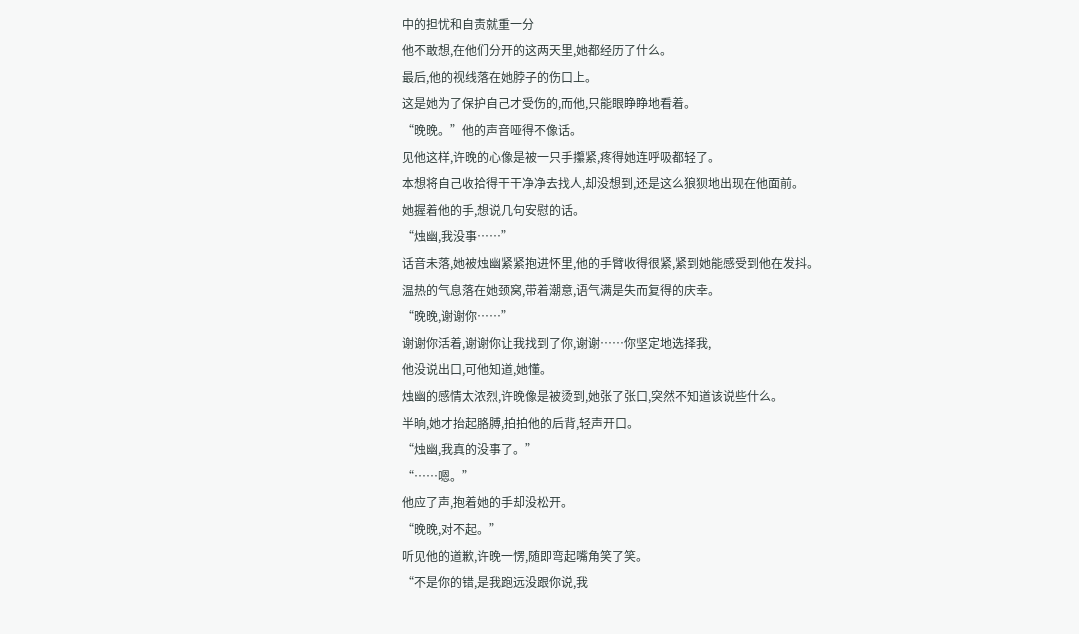中的担忧和自责就重一分
他不敢想,在他们分开的这两天里,她都经历了什么。
最后,他的视线落在她脖子的伤口上。
这是她为了保护自己才受伤的,而他,只能眼睁睁地看着。
“晚晚。”他的声音哑得不像话。
见他这样,许晚的心像是被一只手攥紧,疼得她连呼吸都轻了。
本想将自己收拾得干干净净去找人,却没想到,还是这么狼狈地出现在他面前。
她握着他的手,想说几句安慰的话。
“烛幽,我没事……”
话音未落,她被烛幽紧紧抱进怀里,他的手臂收得很紧,紧到她能感受到他在发抖。
温热的气息落在她颈窝,带着潮意,语气满是失而复得的庆幸。
“晚晚,谢谢你……”
谢谢你活着,谢谢你让我找到了你,谢谢……你坚定地选择我,
他没说出口,可他知道,她懂。
烛幽的感情太浓烈,许晚像是被烫到,她张了张口,突然不知道该说些什么。
半晌,她才抬起胳膊,拍拍他的后背,轻声开口。
“烛幽,我真的没事了。”
“……嗯。”
他应了声,抱着她的手却没松开。
“晚晚,对不起。”
听见他的道歉,许晚一愣,随即弯起嘴角笑了笑。
“不是你的错,是我跑远没跟你说,我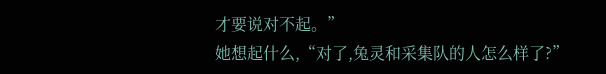才要说对不起。”
她想起什么,“对了,兔灵和采集队的人怎么样了?”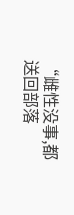“雌性没事,都送回部落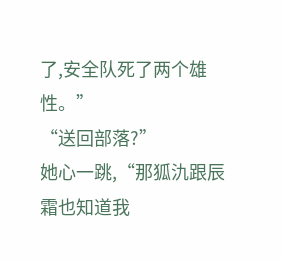了,安全队死了两个雄性。”
“送回部落?”
她心一跳,“那狐氿跟辰霜也知道我